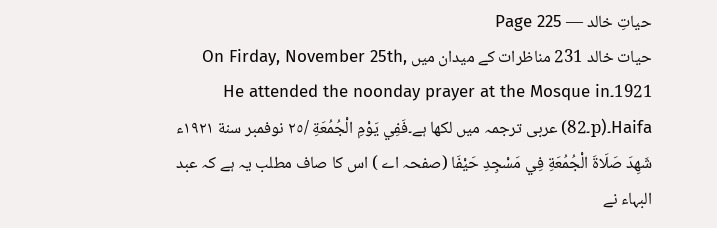حیاتِ خالد — Page 225
حیات خالد 231 مناظرات کے میدان میں On Firday, November 25th, 1921۔He attended the noonday prayer at the Mosque in Haifa۔(p۔82) عربی ترجمہ میں لکھا ہے۔فَفِي يَوْمِ الْجُمُعَةِ /٢٥ نوفمبر سنة ۱۹۲۱ء شَهِدَ صَلَاةَ الْجُمُعَةِ فِي مَسْجِدِ حَيْفَا (صفحہ اے ) اس کا صاف مطلب یہ ہے کہ عبد البہاء نے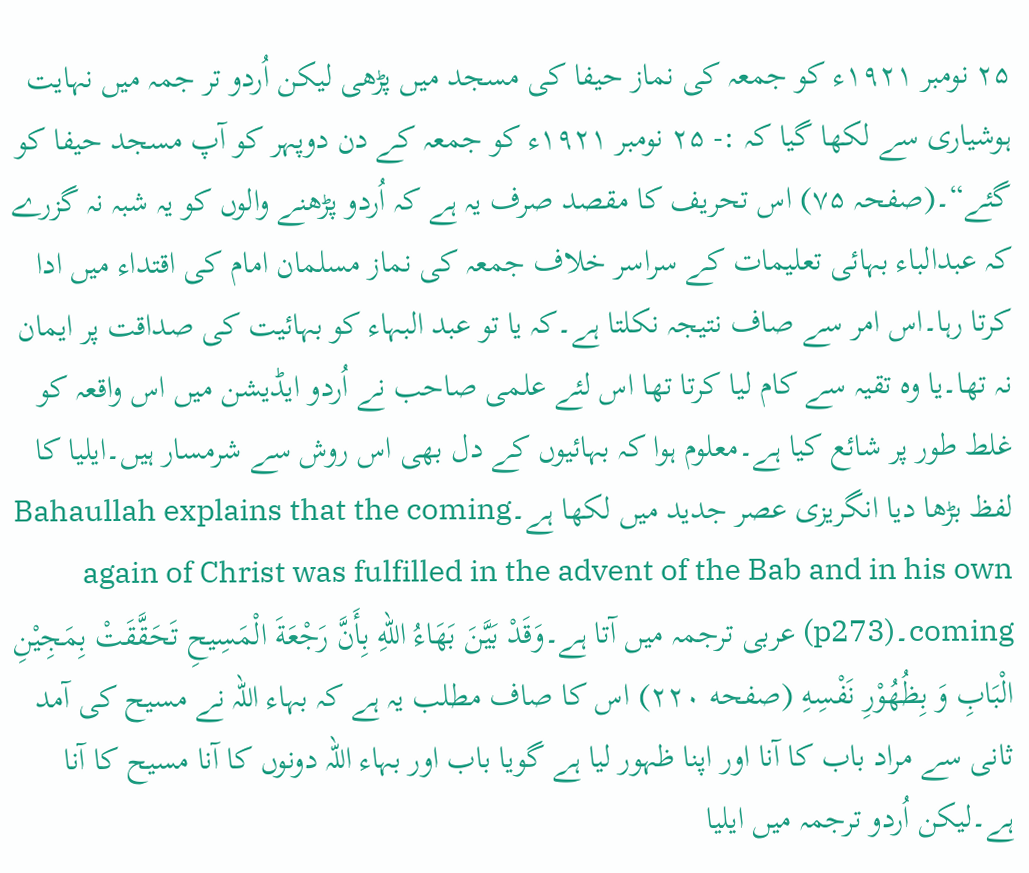۲۵ نومبر ۱۹۲۱ء کو جمعہ کی نماز حیفا کی مسجد میں پڑھی لیکن اُردو تر جمہ میں نہایت ہوشیاری سے لکھا گیا کہ :- ۲۵ نومبر ۱۹۲۱ء کو جمعہ کے دن دوپہر کو آپ مسجد حیفا کو گئے“۔(صفحہ ۷۵) اس تحریف کا مقصد صرف یہ ہے کہ اُردو پڑھنے والوں کو یہ شبہ نہ گزرے کہ عبدالباء بہائی تعلیمات کے سراسر خلاف جمعہ کی نماز مسلمان امام کی اقتداء میں ادا کرتا رہا۔اس امر سے صاف نتیجہ نکلتا ہے۔کہ یا تو عبد البہاء کو بہائیت کی صداقت پر ایمان نہ تھا۔یا وہ تقیہ سے کام لیا کرتا تھا اس لئے علمی صاحب نے اُردو ایڈیشن میں اس واقعہ کو غلط طور پر شائع کیا ہے۔معلوم ہوا کہ بہائیوں کے دل بھی اس روش سے شرمسار ہیں۔ایلیا کا لفظ بڑھا دیا انگریزی عصر جدید میں لکھا ہے۔Bahaullah explains that the coming again of Christ was fulfilled in the advent of the Bab and in his own coming۔(p273) عربی ترجمہ میں آتا ہے۔وَقَدْ بَيَّنَ بَهَاءُ اللهِ بِأَنَّ رَجْعَةَ الْمَسِيحِ تَحَقَّقَتْ بِمَجِيْنِ الْبَابِ وَ بِظُهُوْرِ نَفْسِهِ (صفحه ۲۲۰) اس کا صاف مطلب یہ ہے کہ بہاء اللہ نے مسیح کی آمد ثانی سے مراد باب کا آنا اور اپنا ظہور لیا ہے گویا باب اور بہاء اللہ دونوں کا آنا مسیح کا آنا ہے۔لیکن اُردو ترجمہ میں ایلیا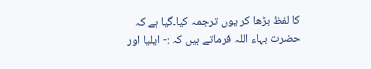کا لفظ بڑھا کر یوں ترجمہ کیا۔گیا ہے کہ حضرت بہاء اللہ فرماتے ہیں کہ :- ایلیا اور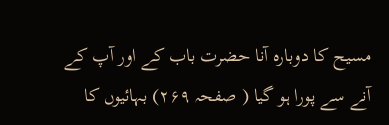مسیح کا دوبارہ آنا حضرت باب کے اور آپ کے آنے سے پورا ہو گیا ( صفحہ ۲۶۹) بہائیوں کا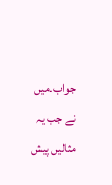جواب۔میں نے جب یہ مثالیں پیش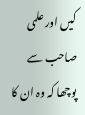کیں اور علمی صاحب سے پوچھا کہ وہ ان کا